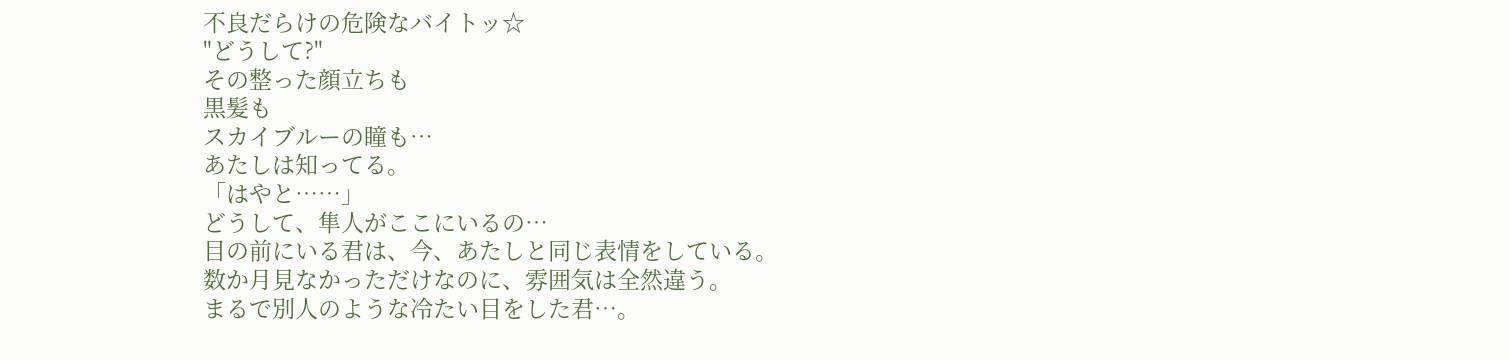不良だらけの危険なバイトッ☆
"どうして?"
その整った顔立ちも
黒髪も
スカイブルーの瞳も…
あたしは知ってる。
「はやと……」
どうして、隼人がここにいるの…
目の前にいる君は、今、あたしと同じ表情をしている。
数か月見なかっただけなのに、雰囲気は全然違う。
まるで別人のような冷たい目をした君…。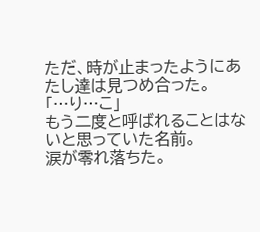ただ、時が止まったようにあたし達は見つめ合った。
「…り…こ」
もう二度と呼ばれることはないと思っていた名前。
涙が零れ落ちた。